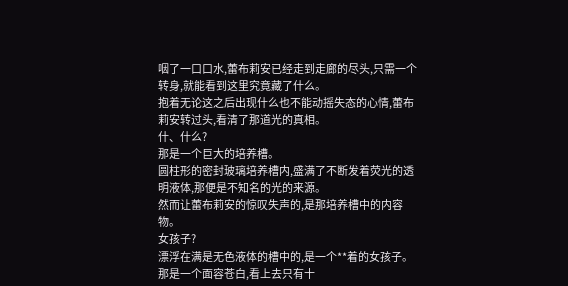咽了一口口水,蕾布莉安已经走到走廊的尽头,只需一个转身,就能看到这里究竟藏了什么。
抱着无论这之后出现什么也不能动摇失态的心情,蕾布莉安转过头,看清了那道光的真相。
什、什么?
那是一个巨大的培养槽。
圆柱形的密封玻璃培养槽内,盛满了不断发着荧光的透明液体,那便是不知名的光的来源。
然而让蕾布莉安的惊叹失声的,是那培养槽中的内容物。
女孩子?
漂浮在满是无色液体的槽中的,是一个**着的女孩子。
那是一个面容苍白,看上去只有十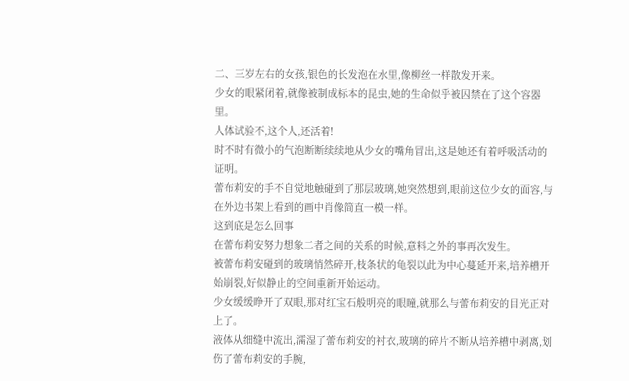二、三岁左右的女孩,银色的长发泡在水里,像柳丝一样散发开来。
少女的眼紧闭着,就像被制成标本的昆虫,她的生命似乎被囚禁在了这个容器里。
人体试验不,这个人,还活着!
时不时有微小的气泡断断续续地从少女的嘴角冒出,这是她还有着呼吸活动的证明。
蕾布莉安的手不自觉地触碰到了那层玻璃,她突然想到,眼前这位少女的面容,与在外边书架上看到的画中肖像简直一模一样。
这到底是怎么回事
在蕾布莉安努力想象二者之间的关系的时候,意料之外的事再次发生。
被蕾布莉安碰到的玻璃悄然碎开,枝条状的龟裂以此为中心蔓延开来,培养槽开始崩裂,好似静止的空间重新开始运动。
少女缓缓睁开了双眼,那对红宝石般明亮的眼瞳,就那么与蕾布莉安的目光正对上了。
液体从细缝中流出,濡湿了蕾布莉安的衬衣,玻璃的碎片不断从培养槽中剥离,划伤了蕾布莉安的手腕,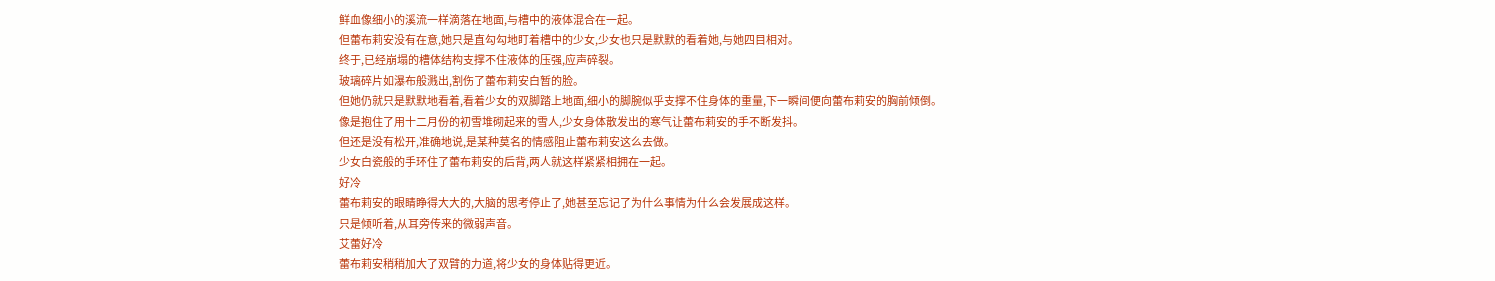鲜血像细小的溪流一样滴落在地面,与槽中的液体混合在一起。
但蕾布莉安没有在意,她只是直勾勾地盯着槽中的少女,少女也只是默默的看着她,与她四目相对。
终于,已经崩塌的槽体结构支撑不住液体的压强,应声碎裂。
玻璃碎片如瀑布般溅出,割伤了蕾布莉安白暂的脸。
但她仍就只是默默地看着,看着少女的双脚踏上地面,细小的脚腕似乎支撑不住身体的重量,下一瞬间便向蕾布莉安的胸前倾倒。
像是抱住了用十二月份的初雪堆砌起来的雪人,少女身体散发出的寒气让蕾布莉安的手不断发抖。
但还是没有松开,准确地说,是某种莫名的情感阻止蕾布莉安这么去做。
少女白瓷般的手环住了蕾布莉安的后背,两人就这样紧紧相拥在一起。
好冷
蕾布莉安的眼睛睁得大大的,大脑的思考停止了,她甚至忘记了为什么事情为什么会发展成这样。
只是倾听着,从耳旁传来的微弱声音。
艾蕾好冷
蕾布莉安稍稍加大了双臂的力道,将少女的身体贴得更近。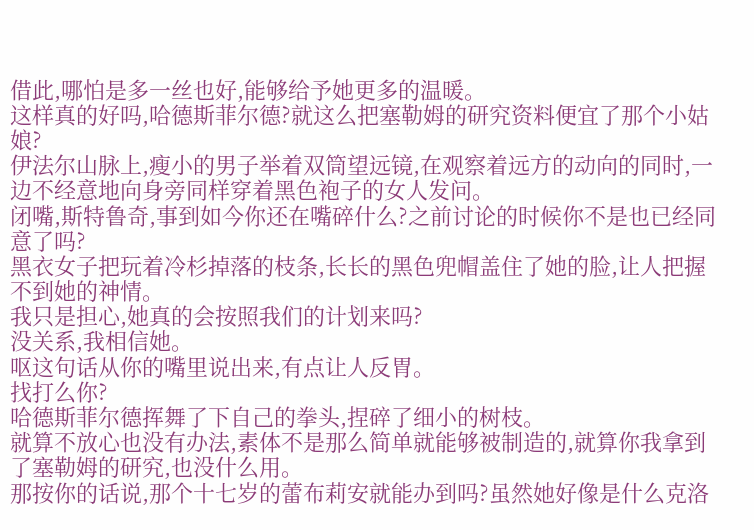借此,哪怕是多一丝也好,能够给予她更多的温暖。
这样真的好吗,哈德斯菲尔德?就这么把塞勒姆的研究资料便宜了那个小姑娘?
伊法尔山脉上,瘦小的男子举着双筒望远镜,在观察着远方的动向的同时,一边不经意地向身旁同样穿着黑色袍子的女人发问。
闭嘴,斯特鲁奇,事到如今你还在嘴碎什么?之前讨论的时候你不是也已经同意了吗?
黑衣女子把玩着冷杉掉落的枝条,长长的黑色兜帽盖住了她的脸,让人把握不到她的神情。
我只是担心,她真的会按照我们的计划来吗?
没关系,我相信她。
呕这句话从你的嘴里说出来,有点让人反胃。
找打么你?
哈德斯菲尔德挥舞了下自己的拳头,捏碎了细小的树枝。
就算不放心也没有办法,素体不是那么简单就能够被制造的,就算你我拿到了塞勒姆的研究,也没什么用。
那按你的话说,那个十七岁的蕾布莉安就能办到吗?虽然她好像是什么克洛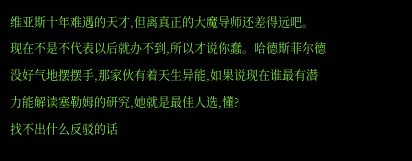维亚斯十年难遇的天才,但离真正的大魔导师还差得远吧。
现在不是不代表以后就办不到,所以才说你蠢。哈德斯菲尔德没好气地摆摆手,那家伙有着天生异能,如果说现在谁最有潜力能解读塞勒姆的研究,她就是最佳人选,懂?
找不出什么反驳的话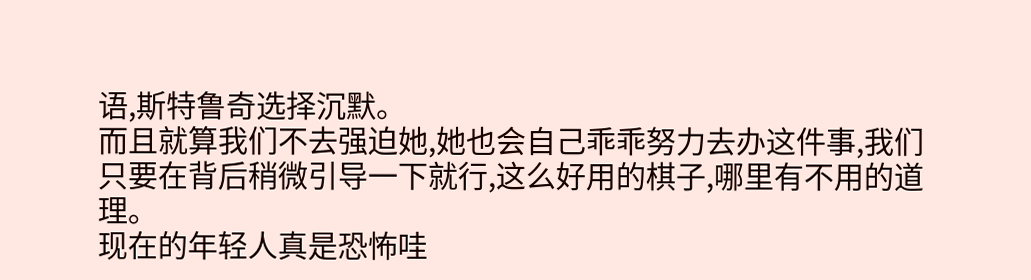语,斯特鲁奇选择沉默。
而且就算我们不去强迫她,她也会自己乖乖努力去办这件事,我们只要在背后稍微引导一下就行,这么好用的棋子,哪里有不用的道理。
现在的年轻人真是恐怖哇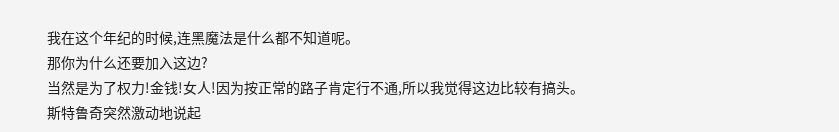我在这个年纪的时候,连黑魔法是什么都不知道呢。
那你为什么还要加入这边?
当然是为了权力!金钱!女人!因为按正常的路子肯定行不通,所以我觉得这边比较有搞头。
斯特鲁奇突然激动地说起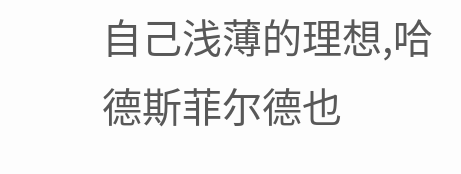自己浅薄的理想,哈德斯菲尔德也